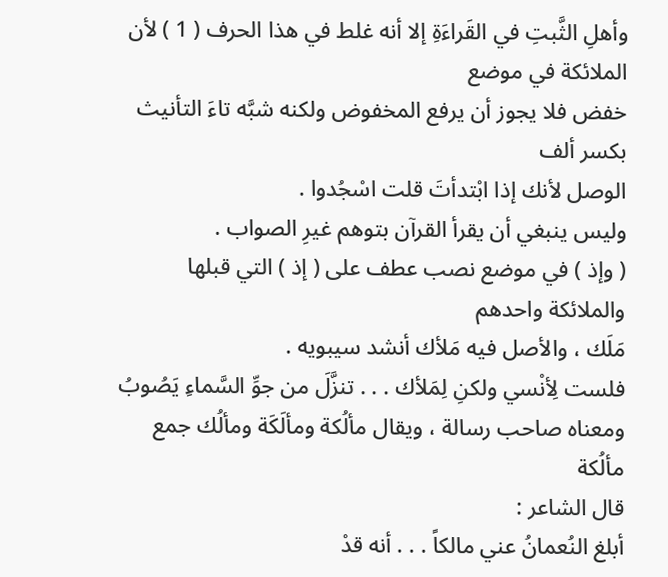وأهلِ الثَّبتِ في القَراءَةِ إلا أنه غلط في هذا الحرف ( 1 ) لأن الملائكة في موضع
خفض فلا يجوز أن يرفع المخفوض ولكنه شبَّه تاءَ التأنيث بكسر ألف
الوصل لأنك إذا ابْتدأتَ قلت اسْجُدوا .
وليس ينبغي أن يقرأ القرآن بتوهم غيرِ الصواب .
( وإذ ) في موضع نصب عطف على ( إذ ) التي قبلها والملائكة واحدهم
مَلَك ، والأصل فيه مَلأك أنشد سيبويه .
فلست لِأنْسي ولكنِ لِمَلأك . . . تنزَّلَ من جوِّ السَّماءِ يَصُوبُ
ومعناه صاحب رسالة ، ويقال مألُكة ومألَكَة ومألُك جمع مألُكة
قال الشاعر :
أبلغ النُعمانُ عني مالكاً . . . أنه قدْ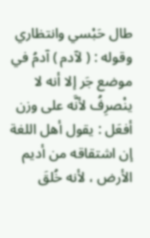طال حَبْسي وانتظاري
وقوله : ( لآدم ) آدمُ في موضع جَر إلا أنه لا ينْصرِفُ لأنَّه على وزن
أفعَل : يقول أهل اللغة إن اشتقاقه من أديم الأرض ، لأنه خُلقَ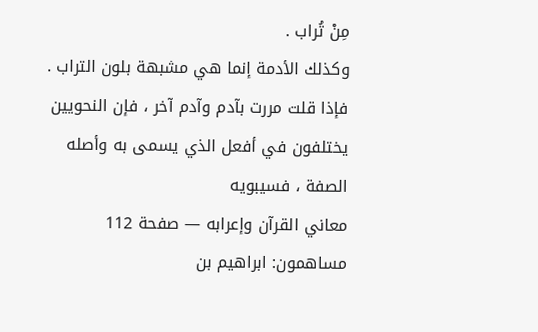مِنْ تُراب .
وكذلك الأدمة إنما هي مشبهة بلون التراب . فإذا قلت مررت بآدم وآدم آخر ، فإن النحويين يختلفون في أفعل الذي يسمى به وأصله الصفة ، فسيبويه
معاني القرآن وإعرابه — صفحة 112
مساهمون: ابراهيم بن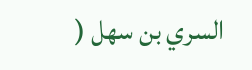السري بن سهل (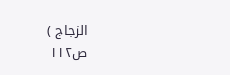الزجاج )
ص١١٢